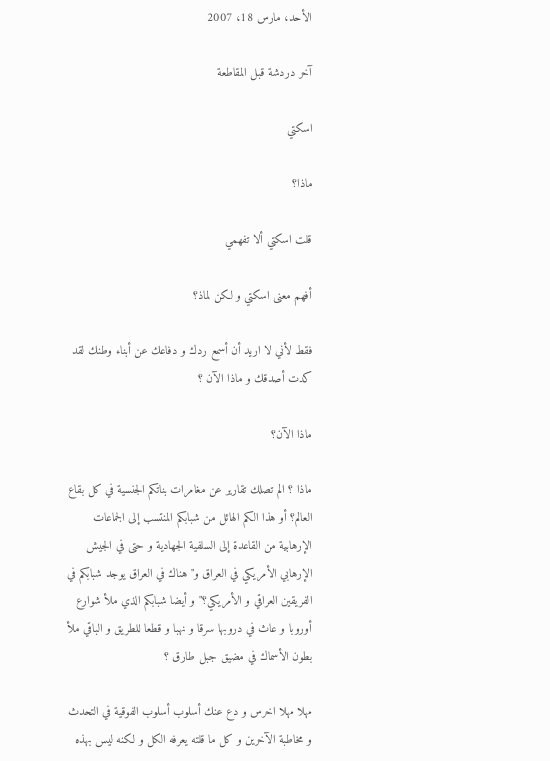الأحد، مارس 18، 2007

آخر دردشة قبل المقاطعة

اسكتي

ماذا؟

قلت اسكتي ألا تفهمي

أفهم معنى اسكتي و لكن لماذ؟

فقط لأني لا اريد أن أسمع ردك و دفاعك عن أبناء وطنك لقد كدت أصدقك و ماذا الآن ؟

ماذا الآن؟

ماذا ؟ الم تصلك تقارير عن مغامرات بناتكم الجنسية في كل بقاع العالم؟ أو هذا الكم الهائل من شبابكم المنتسب إلى الجماعات الإرهابية من القاعدة إلى السلفية الجهادية و حتى في الجيش الإرهابي الأمريكي في العراق و" هناك في العراق يوجد شبابكم في الفريقين العراقي و الأمريكي؟" و أيضا شبابكم الذي ملأ شوارع أوروبا و عاث في دروبها سرقا و نهبا و قطعا للطريق و الباقي ملأ بطون الأسماك في مضيق جبل طارق ؟

مهلا مهلا اخرس و دع عنك أسلوب أسلوب الفوقية في التحدث و مخاطبة الآخرين و كل ما قلته يعرفه الكل و لكنه ليس بهذه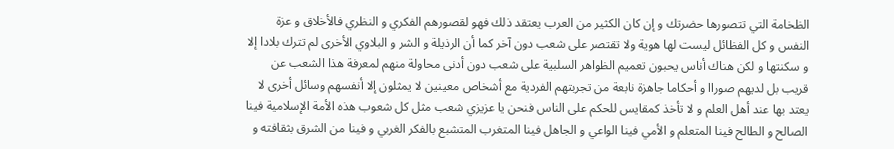الظخامة التي تتصورها حضرتك و إن كان الكثير من العرب يعتقد ذلك فهو لقصورهم الفكري و النظري فالأخلاق و عزة النفس و كل الفظائل ليست لها هوية ولا تقتصر على شعب دون آخر كما أن الرذيلة و الشر و البلاوي الأخرى لم تترك بلادا إلا و سكنتها و لكن هناك أناس يحبون تعميم الظواهر السلبية على شعب دون أدنى محاولة منهم لمعرفة هذا الشعب عن قريب بل لديهم صوراا و أحكاما جاهزة نابعة من تجربتهم الفردية مع أشخاص معينين لا يمثلون إلا أنفسهم وسائل أخرى لا يعتد بها عند أهل العلم و لا تأخذ كمقايس للحكم على الناس فنحن يا عزيزي شعب مثل كل شعوب هذه الأمة الإسلامية فينا الصالح و الطالح فينا المتعلم و الأمي فينا الواعي و الجاهل فينا المتغرب المتشبع بالفكر الغربي و فينا من الشرق بثقافته و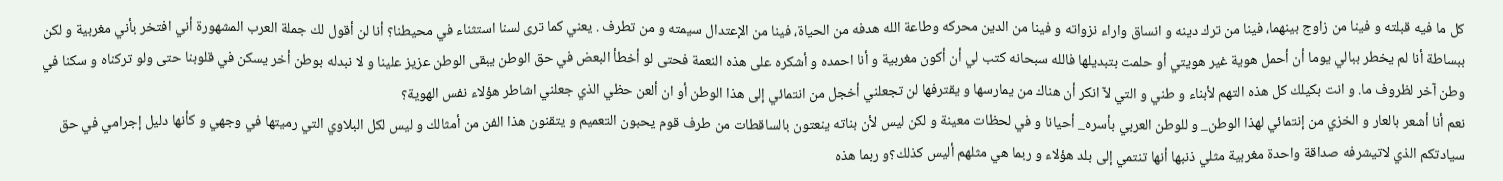كل ما فيه قبلته و فينا من زاوج بينهما، فينا من ترك دينه و انساق واراء نزواته و فينا من الدين محركه وطاعة الله هدفه من الحياة، فينا من الإعتدال سيمته و من تطرف . يعني كما ترى لسنا استثناء في محيطنا؟ أنا لن أقول لك جملة العرب المشهورة أني افتخر بأني مغربية و لكن ببساطة أنا لم يخطر ببالي يوما أن أحمل هوية غير هويتي أو حلمت بتبديلها فالله سبحانه كتب لي أن أكون مغربية و أنا احمده و أشكره على هذه النعمة فحتى لو أخطأ البعض في حق الوطن يبقى الوطن عزيز علينا و لا نبدله بوطن أخر يسكن في قلوبنا حتى ولو تركناه و سكنا في وطن آخر لظروف ما. و انت بكيلك كل هذه التهم لأبناء و طني و التي لآ انكر أن هناك من يمارسها و يقترفها لن تجعلني أخجل من انتمائي إلى هذا الوطن أو ان ألعن حظي الذي جعلني اشاطر هؤلاء نفس الهوية؟
نعم أنا أشعر بالعار و الخزي من إنتمائي لهذا الوطن_ و للوطن العربي بأسره_ أحيانا و في لحظات معينة و لكن ليس لأن بناته ينعتون بالساقطات من طرف قوم يحبون التعميم و يتقنون هذا الفن من أمثالك و ليس لكل البلاوي التي رميتها في وجهي و كأنها دليل إجرامي في حق سيادتكم الذي لاتيشرفه صداقة واحدة مغربية مثلي ذنبها أنها تنتمي إلى بلد هؤلاء و ربما هي مثلهم أليس كذلك؟و ربما هذه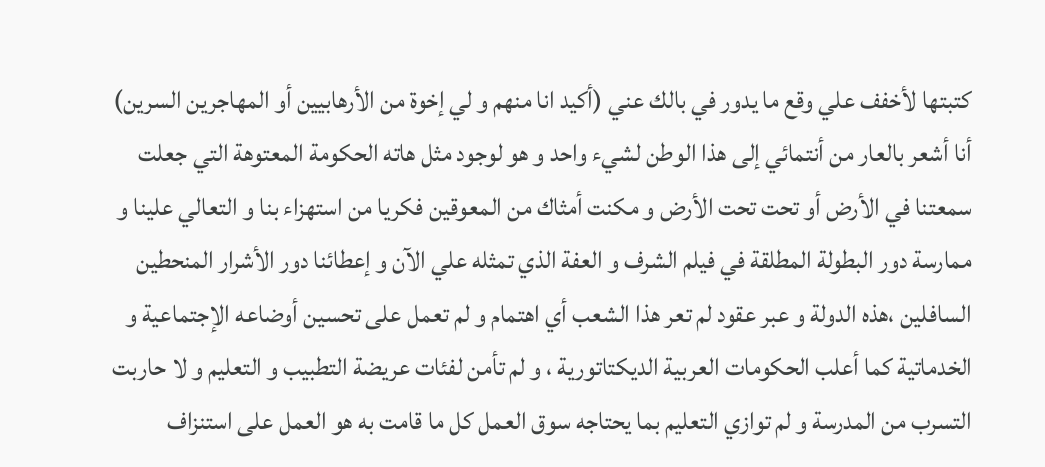كتبتها لأخفف علي وقع ما يدور في بالك عني (أكيد انا منهم و لي إخوة من الأرهابيين أو المهاجرين السرين) أنا أشعر بالعار من أنتمائي إلى هذا الوطن لشيء واحد و هو لوجود مثل هاته الحكومة المعتوهة التي جعلت سمعتنا في الأرض أو تحت تحت الأرض و مكنت أمثاك من المعوقين فكريا من استهزاء بنا و التعالي علينا و ممارسة دور البطولة المطلقة في فيلم الشرف و العفة الذي تمثله علي الآن و إعطائنا دور الأشرار المنحطين السافلين ،هذه الدولة و عبر عقود لم تعر هذا الشعب أي اهتمام و لم تعمل على تحسين أوضاعه الإجتماعية و الخدماتية كما أعلب الحكومات العربية الديكتاتورية ، و لم تأمن لفئات عريضة التطبيب و التعليم و لا حاربت التسرب من المدرسة و لم توازي التعليم بما يحتاجه سوق العمل كل ما قامت به هو العمل على استنزاف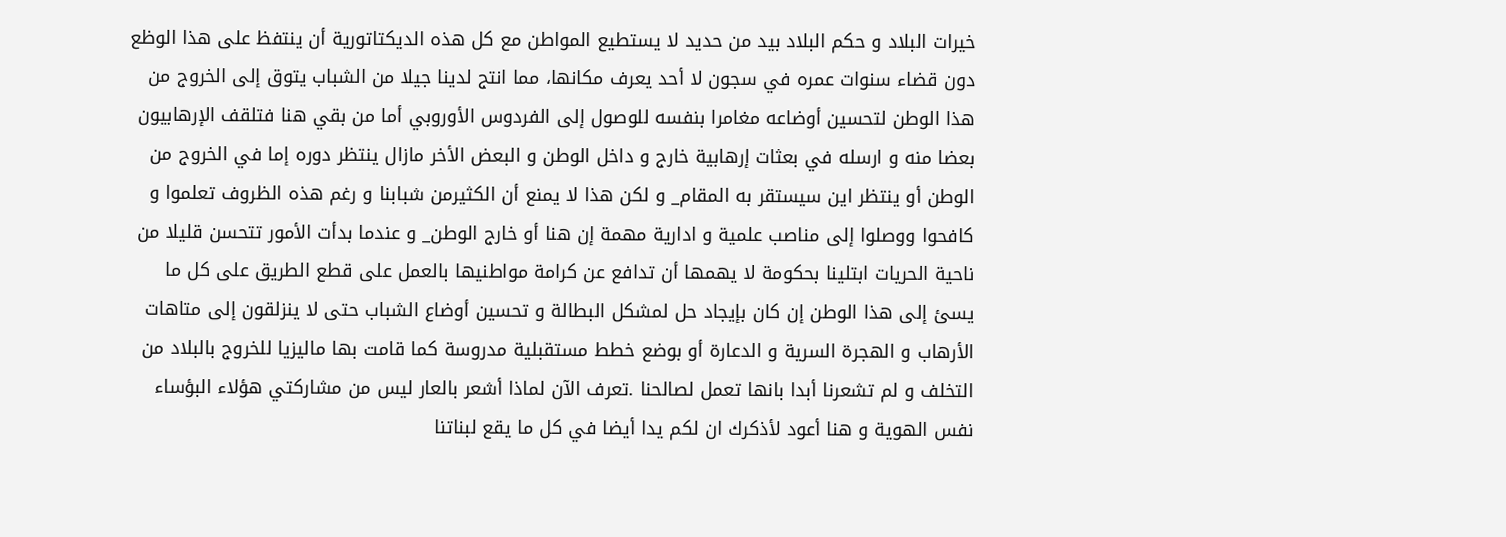خيرات البلاد و حكم البلاد بيد من حديد لا يستطيع المواطن مع كل هذه الديكتاتورية أن ينتفظ على هذا الوظع دون قضاء سنوات عمره في سجون لا أحد يعرف مكانها، مما انتج لدينا جيلا من الشباب يتوق إلى الخروج من هذا الوطن لتحسين أوضاعه مغامرا بنفسه للوصول إلى الفردوس الأوروبي أما من بقي هنا فتلقف الإرهابيون بعضا منه و ارسله في بعثات إرهابية خارج و داخل الوطن و البعض الأخر مازال ينتظر دوره إما في الخروج من الوطن أو ينتظر اين سيستقر به المقام_ و لكن هذا لا يمنع أن الكثيرمن شبابنا و رغم هذه الظروف تعلموا و كافحوا ووصلوا إلى مناصب علمية و ادارية مهمة إن هنا أو خارج الوطن_ و عندما بدأت الأمور تتحسن قليلا من ناحية الحريات ابتلينا بحكومة لا يهمها أن تدافع عن كرامة مواطنيها بالعمل على قطع الطريق على كل ما يسئ إلى هذا الوطن إن كان بإيجاد حل لمشكل البطالة و تحسين أوضاع الشباب حتى لا ينزلقون إلى متاهات الأرهاب و الهجرة السرية و الدعارة أو بوضع خطط مستقبلية مدروسة كما قامت بها ماليزيا للخروج بالبلاد من التخلف و لم تشعرنا أبدا بانها تعمل لصالحنا .تعرف الآن لماذا أشعر بالعار ليس من مشاركتي هؤلاء البؤساء نفس الهوية و هنا أعود لأذكرك ان لكم يدا أيضا في كل ما يقع لبناتنا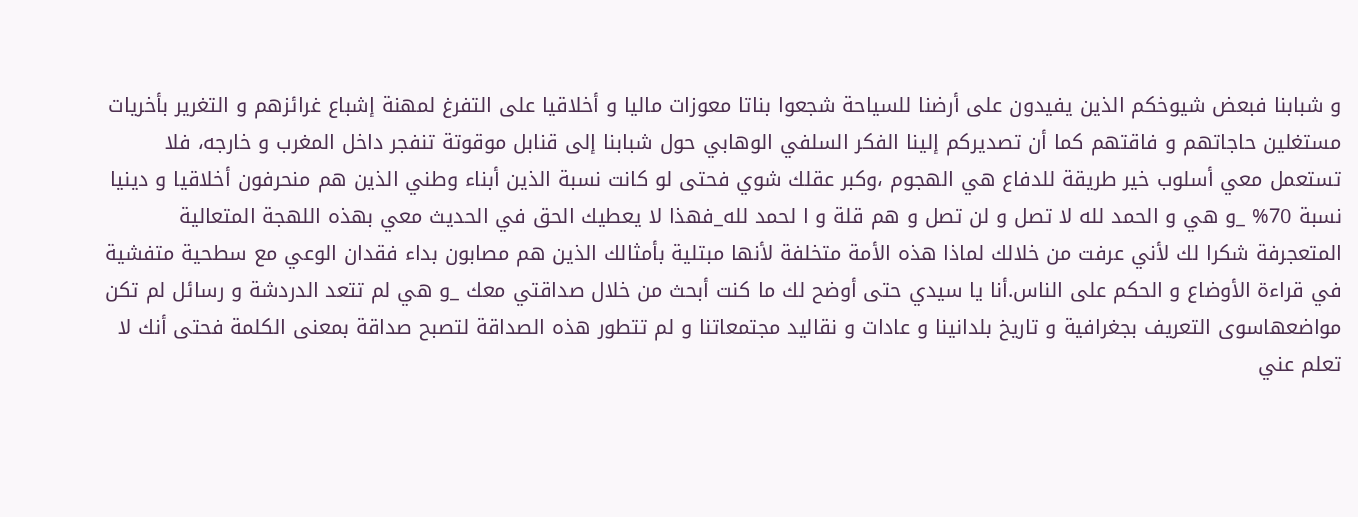و شبابنا فبعض شيوخكم الذين يفيدون على أرضنا للسياحة شجعوا بناتا معوزات ماليا و أخلاقيا على التفرغ لمهنة إشباع غرائزهم و التغرير بأخريات مستغلين حاجاتهم و فاقتهم كما أن تصديركم إلينا الفكر السلفي الوهابي حول شبابنا إلى قنابل موقوتة تنفجر داخل المغرب و خارجه، فلا تستعمل معي أسلوب خير طريقة للدفاع هي الهجوم ،وكبر عقلك شوي فحتى لو كانت نسبة الذين أبناء وطني الذين هم منحرفون أخلاقيا و دينيا نسبة 70% _و هي و الحمد لله لا تصل و لن تصل و هم قلة و ا لحمد لله_فهذا لا يعطيك الحق في الحديث معي بهذه اللهجة المتعالية المتعجرفة شكرا لك لأني عرفت من خلالك لماذا هذه الأمة متخلفة لأنها مبتلية بأمثالك الذين هم مصابون بداء فقدان الوعي مع سطحية متفشية في قراءة الأوضاع و الحكم على الناس.أنا يا سيدي حتى أوضح لك ما كنت أبحث من خلال صداقتي معك _و هي لم تتعد الدردشة و رسائل لم تكن مواضعهاسوى التعريف بجغرافية و تاريخ بلدانينا و عادات و نقاليد مجتمعاتنا و لم تتطور هذه الصداقة لتصبح صداقة بمعنى الكلمة فحتى أنك لا تعلم عني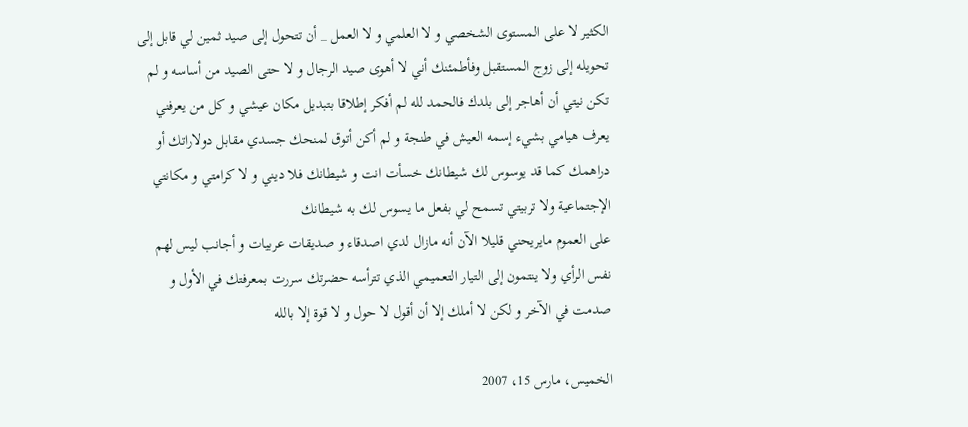الكثير لا على المستوى الشخصي و لا العلمي و لا العمل _ أن تتحول إلى صيد ثمين لي قابل إلى تحويله إلى زوج المستقبل وفأطمئنك أني لا أهوى صيد الرجال و لا حتى الصيد من أساسه و لم تكن نيتي أن أهاجر إلى بلدك فالحمد لله لم أفكر إطلاقا بتبديل مكان عيشي و كل من يعرفني يعرف هيامي بشيء إسمه العيش في طنجة و لم أكن أتوق لمنحك جسدي مقابل دولاراتك أو دراهمك كما قد يوسوس لك شيطانك خسأت انت و شيطانك فلا ديني و لا كرامتي و مكانتي الإجتماعية ولا تربيتي تسمح لي بفعل ما يسوس لك به شيطانك
على العموم مايريحني قليلا الآن أنه مازال لدي اصدقاء و صديقات عربيات و أجانب ليس لهم نفس الرأي ولا ينتمون إلى التيار التعميمي الذي تترأسه حضرتك سررت بمعرفتك في الأول و صدمت في الآخر و لكن لا أملك إلا أن أقول لا حول و لا قوة إلا بالله

الخميس، مارس 15، 2007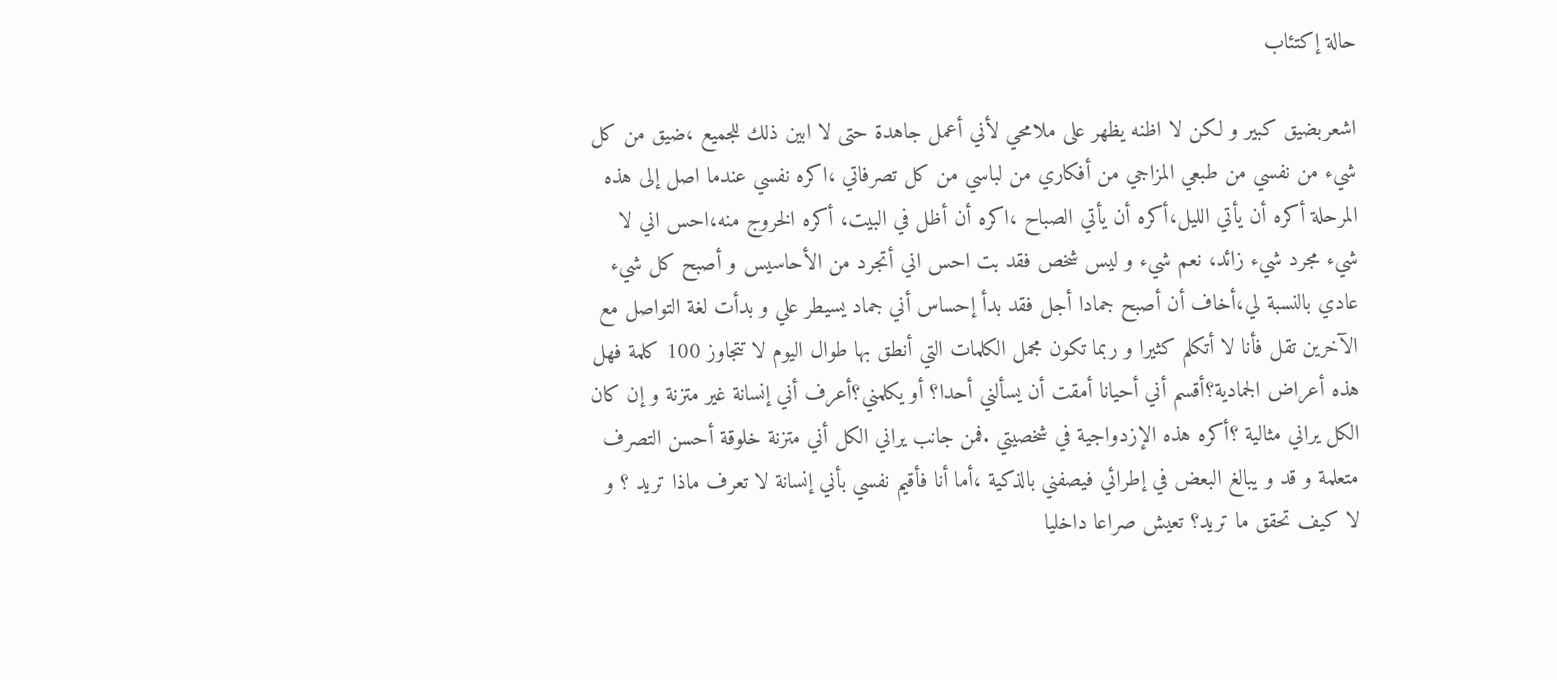حالة إكتئاب

اشعربضيق كبير و لكن لا اظنه يظهر على ملامحي لأني أعمل جاهدة حتى لا ابين ذلك للجميع ،ضيق من كل شيء من نفسي من طبعي المزاجي من أفكاري من لباسي من كل تصرفاتي ،اكره نفسي عندما اصل إلى هذه المرحلة أكره أن يأتي الليل،أكره أن يأتي الصباح ،اكره أن أظل في البيت، أكره الخروج منه،احس اني لا شيء مجرد شيء زائد، نعم شيء و ليس شخص فقد بت احس اني أتجرد من الأحاسيس و أصبح كل شيء عادي بالنسبة لي،أخاف أن أصبح جمادا أجل فقد بدأ إحساس أني جماد يسيطر علي و بدأت لغة التواصل مع الآخرين تقل فأنا لا أتكلم كثيرا و ربما تكون مجمل الكلمات التي أنطق بها طوال اليوم لا تتجاوز 100 كلمة فهل هذه أعراض الجمادية؟أقسم أني أحيانا أمقت أن يسألني أحدا؟ أو يكلمني؟أعرف أني إنسانة غير متزنة و إن كان الكل يراني مثالية ؟أكره هذه الإزدواجية في شخصيتي .فمن جانب يراني الكل أني متزنة خلوقة أحسن التصرف متعلمة و قد و يبالغ البعض في إطرائي فيصفني بالذكية ،أما أنا فأقيم نفسي بأني إنسانة لا تعرف ماذا تريد ؟ و لا كيف تحقق ما تريد؟ تعيش صراعا داخليا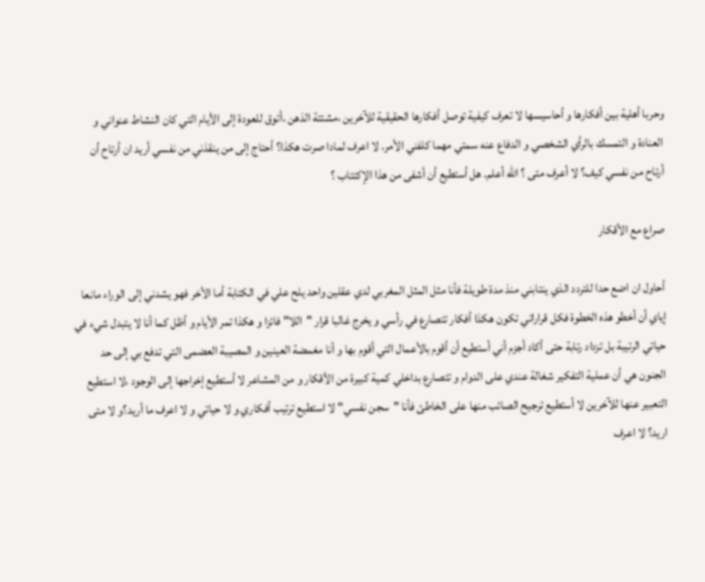وحربا أهلية بين أفكارها و أحاسيسها لا تعرف كيفية توصل أفكارها الحقيقية للآخرين ،مشتتة الذهن ،أتوق للعودة إلى الأيام التي كان النشاط عنواني و العنادة و التمسك بالرأي الشخصي و الدفاع عنه سمتي مهما كلفني الأمر. لا اعرف لمادا صرت هكذا؟ أحتاج إلى من ينقذني من نفسي أريد ان أرتاح أن أرتاح من نفسي كيف؟ لا أعرف متى ؟ الله أعلم. هل أستطيع أن أشفى من هذا الإكتئاب ؟

صراع مع الأقكار

أحاول ان اضع حدا للتردد الذي ينتابني منذ مدة طويلة فأنا مثل المثل المغربي لدي عقلين واحد يلح علي في الكتابة أما الأخر فهو يشدني إلى الوراء مانعا إياي أن أخطو هذه الخطوة فكل قراراتي تكون هكذا أفكار تتصارع في رأسي و يخرج غالبا قرار "اللا" فائزا و هكذا تمر الأيام و أظل كما أنا لا يتبدل شيء في حياتي الرتيبة بل تزداد رتابة حتى أكاد أجزم أني أستطيع أن أقوم بالأعمال التي أقوم بها و أنا مغمضة العينين و المصيبة العضمى التي تدفع بي إلى حد الجنون هي أن عملية التفكير شغالة عندي على الدوام و تتصارع بداخلي كمية كبيرة من الأقكار و من المشاعر لا أستطيع إخراجها إلى الوجود ،لا استطيع التعبير عنها للآخرين لا أستطيع ترجيح الصائب منها على الخاطئ فأنا "سجن نفسي" لا استطيع ترتيب أفكاري و لا حياتي و لا اعرف ما أريد؟و لا متى اريد؟ لا اعرف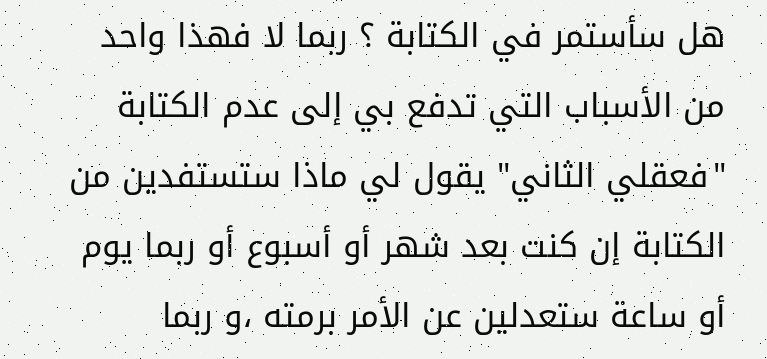هل سأستمر في الكتابة ؟ ربما لا فهذا واحد من الأسباب التي تدفع بي إلى عدم الكتابة "فعقلي الثاني" يقول لي ماذا ستستفدين من الكتابة إن كنت بعد شهر أو أسبوع أو ربما يوم أو ساعة ستعدلين عن الأمر برمته ،و ربما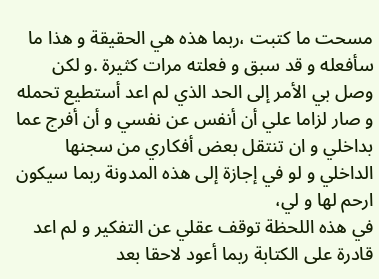مسحت ما كتبت ،ربما هذه هي الحقيقة و هذا ما سأفعله و قد سبق و فعلته مرات كثيرة .و لكن وصل بي الأمر إلى الحد الذي لم اعد أستطيع تحمله و صار لزاما علي أن أنفس عن نفسي و أن أفرج عما بداخلي و ان تنتقل بعض أفكاري من سجنها الداخلي و لو في إجازة إلى هذه المدونة ربما سيكون ارحم لها و لي،
في هذه اللحظة توقف عقلي عن التفكير و لم اعد قادرة على الكتابة ربما أعود لاحقا بعد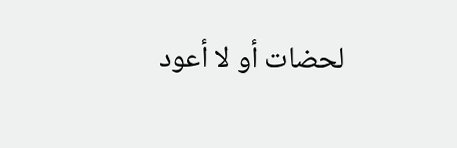لحضات أو لا أعود